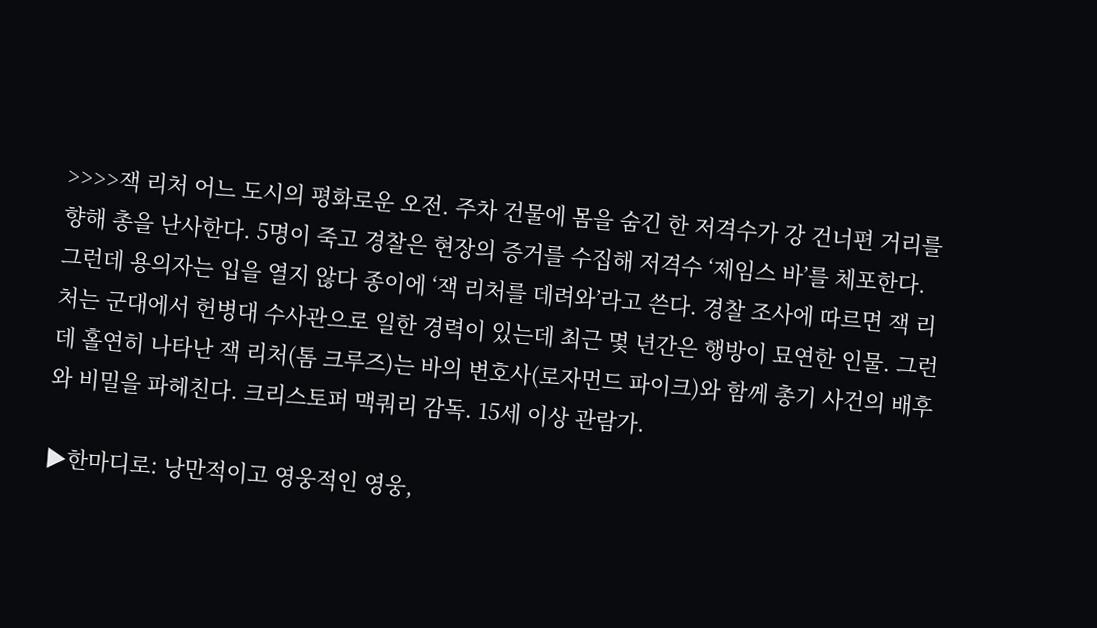>>>>잭 리처 어느 도시의 평화로운 오전. 주차 건물에 몸을 숨긴 한 저격수가 강 건너편 거리를 향해 총을 난사한다. 5명이 죽고 경찰은 현장의 증거를 수집해 저격수 ‘제임스 바’를 체포한다. 그런데 용의자는 입을 열지 않다 종이에 ‘잭 리처를 데려와’라고 쓴다. 경찰 조사에 따르면 잭 리처는 군대에서 헌병대 수사관으로 일한 경력이 있는데 최근 몇 년간은 행방이 묘연한 인물. 그런데 홀연히 나타난 잭 리처(톰 크루즈)는 바의 변호사(로자먼드 파이크)와 함께 총기 사건의 배후와 비밀을 파헤친다. 크리스토퍼 맥쿼리 감독. 15세 이상 관람가.

▶한마디로: 낭만적이고 영웅적인 영웅,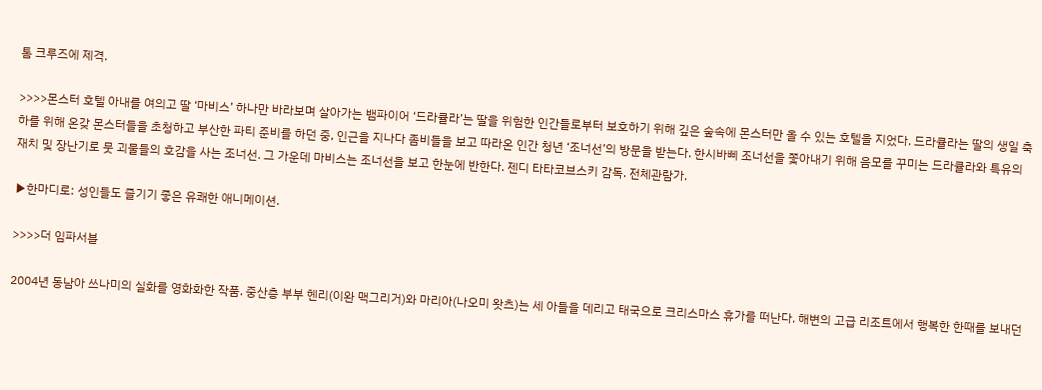톰 크루즈에 제격.

>>>>몬스터 호텔 아내를 여의고 딸 ‘마비스’ 하나만 바라보며 살아가는 뱀파이어 ‘드라큘라’는 딸을 위험한 인간들로부터 보호하기 위해 깊은 숲속에 몬스터만 올 수 있는 호텔을 지었다. 드라큘라는 딸의 생일 축하를 위해 온갖 몬스터들을 초청하고 부산한 파티 준비를 하던 중, 인근을 지나다 좀비들을 보고 따라온 인간 청년 ‘조너선’의 방문을 받는다. 한시바삐 조너선을 쫓아내기 위해 음모를 꾸미는 드라큘라와 특유의 재치 및 장난기로 뭇 괴물들의 호감을 사는 조너선. 그 가운데 마비스는 조너선을 보고 한눈에 반한다. 젠디 타타코브스키 감독. 전체관람가.

▶한마디로: 성인들도 즐기기 좋은 유쾌한 애니메이션.

>>>>더 임파서블

2004년 동남아 쓰나미의 실화를 영화화한 작품. 중산층 부부 헨리(이완 맥그리거)와 마리아(나오미 왓츠)는 세 아들을 데리고 태국으로 크리스마스 휴가를 떠난다. 해변의 고급 리조트에서 행복한 한때를 보내던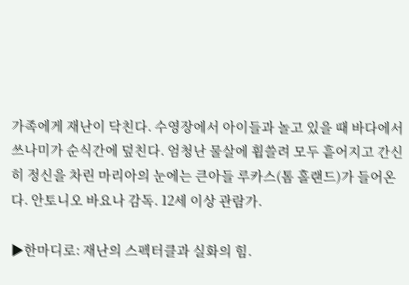가족에게 재난이 닥친다. 수영장에서 아이들과 놀고 있을 때 바다에서 쓰나미가 순식간에 덮친다. 엄청난 물살에 휩쓸려 모두 흩어지고 간신히 정신을 차린 마리아의 눈에는 큰아들 루카스(톰 홀랜드)가 들어온다. 안토니오 바요나 감독. 12세 이상 관람가.

▶한마디로: 재난의 스펙터클과 실화의 힘.